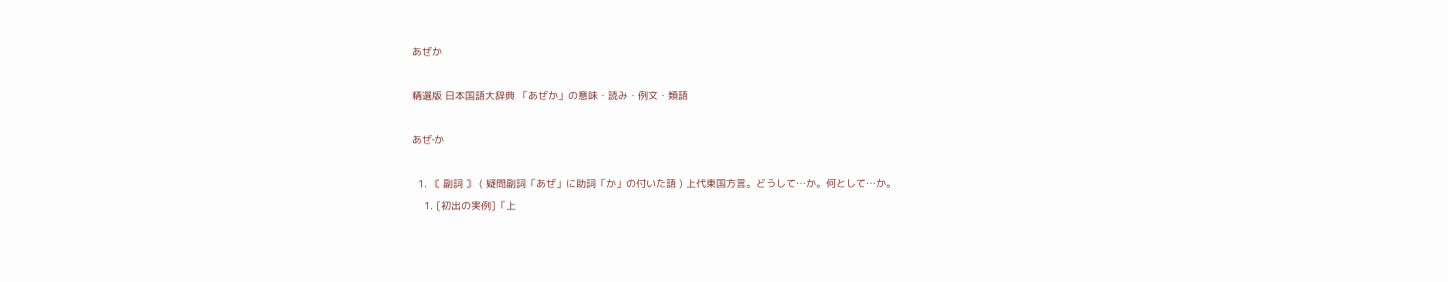あぜか

精選版 日本国語大辞典 「あぜか」の意味・読み・例文・類語

あぜ‐か

  1. 〘 副詞 〙 ( 疑問副詞「あぜ」に助詞「か」の付いた語 ) 上代東国方言。どうして…か。何として…か。
    1. [初出の実例]「上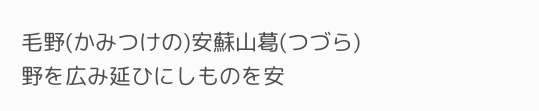毛野(かみつけの)安蘇山葛(つづら)野を広み延ひにしものを安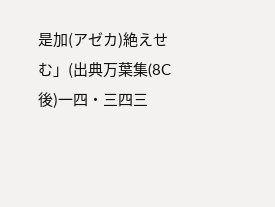是加(アゼカ)絶えせむ」(出典万葉集(8C後)一四・三四三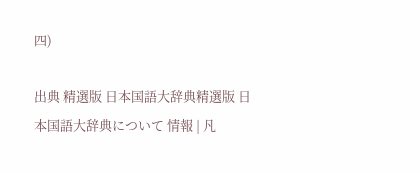四)

出典 精選版 日本国語大辞典精選版 日本国語大辞典について 情報 | 凡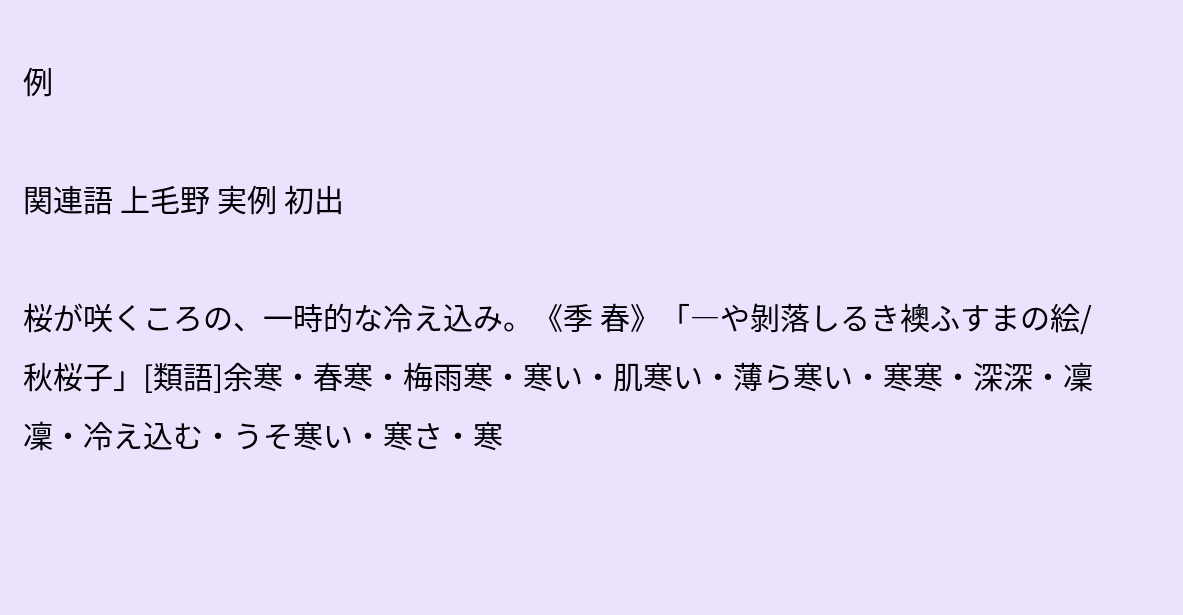例

関連語 上毛野 実例 初出

桜が咲くころの、一時的な冷え込み。《季 春》「―や剝落しるき襖ふすまの絵/秋桜子」[類語]余寒・春寒・梅雨寒・寒い・肌寒い・薄ら寒い・寒寒・深深・凜凜・冷え込む・うそ寒い・寒さ・寒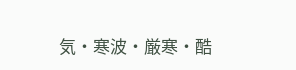気・寒波・厳寒・酷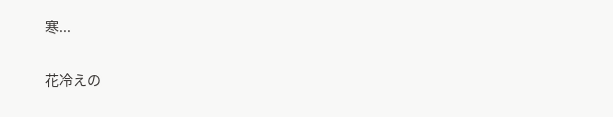寒...

花冷えの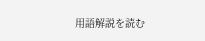用語解説を読む